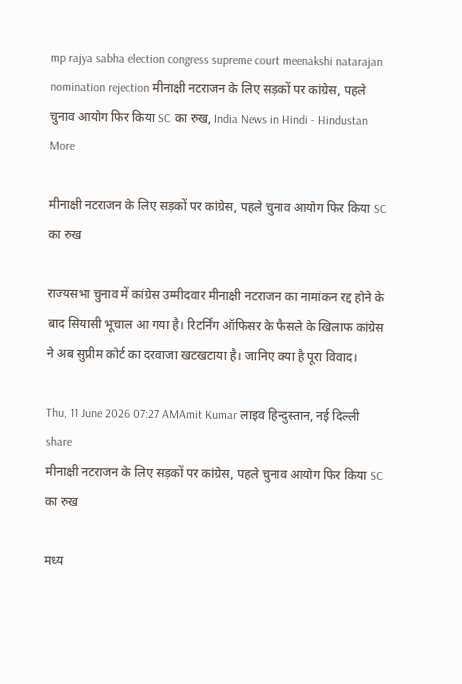mp rajya sabha election congress supreme court meenakshi natarajan nomination rejection मीनाक्षी नटराजन के लिए सड़कों पर कांग्रेस, पहले चुनाव आयोग फिर किया SC का रुख, India News in Hindi - Hindustan
More

मीनाक्षी नटराजन के लिए सड़कों पर कांग्रेस, पहले चुनाव आयोग फिर किया SC का रुख

राज्यसभा चुनाव में कांग्रेस उम्मीदवार मीनाक्षी नटराजन का नामांकन रद्द होने के बाद सियासी भूचाल आ गया है। रिटर्निंग ऑफिसर के फैसले के खिलाफ कांग्रेस ने अब सुप्रीम कोर्ट का दरवाजा खटखटाया है। जानिए क्या है पूरा विवाद।

Thu, 11 June 2026 07:27 AMAmit Kumar लाइव हिन्दुस्तान, नई दिल्ली
share
मीनाक्षी नटराजन के लिए सड़कों पर कांग्रेस, पहले चुनाव आयोग फिर किया SC का रुख

मध्य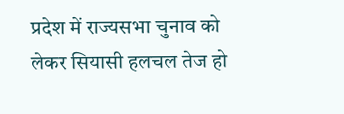प्रदेश में राज्यसभा चुनाव को लेकर सियासी हलचल तेज हो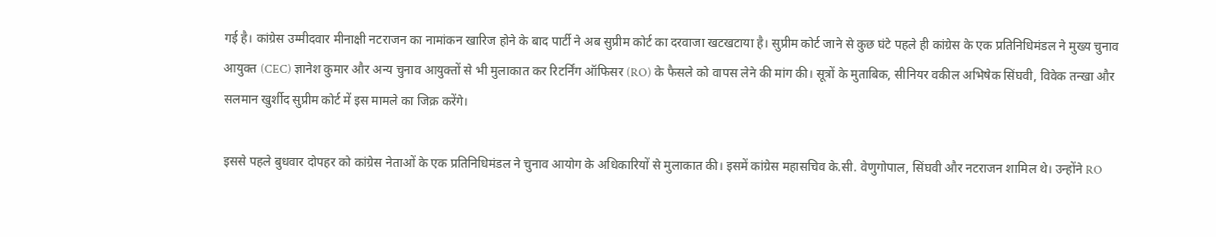गई है। कांग्रेस उम्मीदवार मीनाक्षी नटराजन का नामांकन खारिज होने के बाद पार्टी ने अब सुप्रीम कोर्ट का दरवाजा खटखटाया है। सुप्रीम कोर्ट जाने से कुछ घंटे पहले ही कांग्रेस के एक प्रतिनिधिमंडल ने मुख्य चुनाव आयुक्त (CEC) ज्ञानेश कुमार और अन्य चुनाव आयुक्तों से भी मुलाकात कर रिटर्निंग ऑफिसर (RO) के फैसले को वापस लेने की मांग की। सूत्रों के मुताबिक, सीनियर वकील अभिषेक सिंघवी, विवेक तन्खा और सलमान खुर्शीद सुप्रीम कोर्ट में इस मामले का जिक्र करेंगे।

इससे पहले बुधवार दोपहर को कांग्रेस नेताओं के एक प्रतिनिधिमंडल ने चुनाव आयोग के अधिकारियों से मुलाकात की। इसमें कांग्रेस महासचिव के.सी. वेणुगोपाल, सिंघवी और नटराजन शामिल थे। उन्होंने RO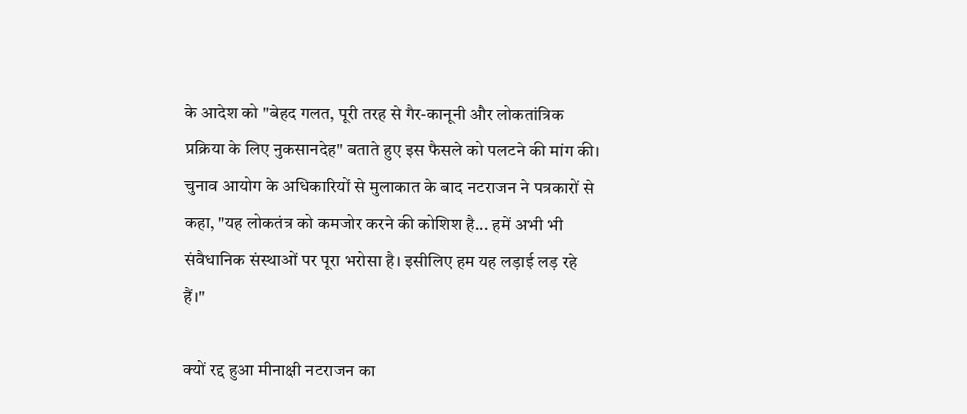के आदेश को "बेहद गलत, पूरी तरह से गैर-कानूनी और लोकतांत्रिक प्रक्रिया के लिए नुकसानदेह" बताते हुए इस फैसले को पलटने की मांग की। चुनाव आयोग के अधिकारियों से मुलाकात के बाद नटराजन ने पत्रकारों से कहा, "यह लोकतंत्र को कमजोर करने की कोशिश है... हमें अभी भी संवैधानिक संस्थाओं पर पूरा भरोसा है। इसीलिए हम यह लड़ाई लड़ रहे हैं।"

क्यों रद्द हुआ मीनाक्षी नटराजन का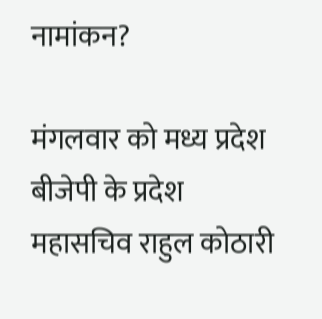नामांकन?

मंगलवार को मध्य प्रदेश बीजेपी के प्रदेश महासचिव राहुल कोठारी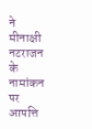ने मीनाक्षी नटराजन के नामांकन पर आपत्ति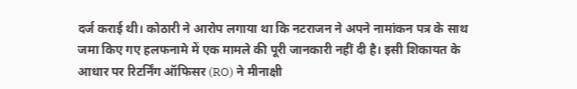दर्ज कराई थी। कोठारी ने आरोप लगाया था कि नटराजन ने अपने नामांकन पत्र के साथ जमा किए गए हलफनामे में एक मामले की पूरी जानकारी नहीं दी है। इसी शिकायत के आधार पर रिटर्निंग ऑफिसर (RO) ने मीनाक्षी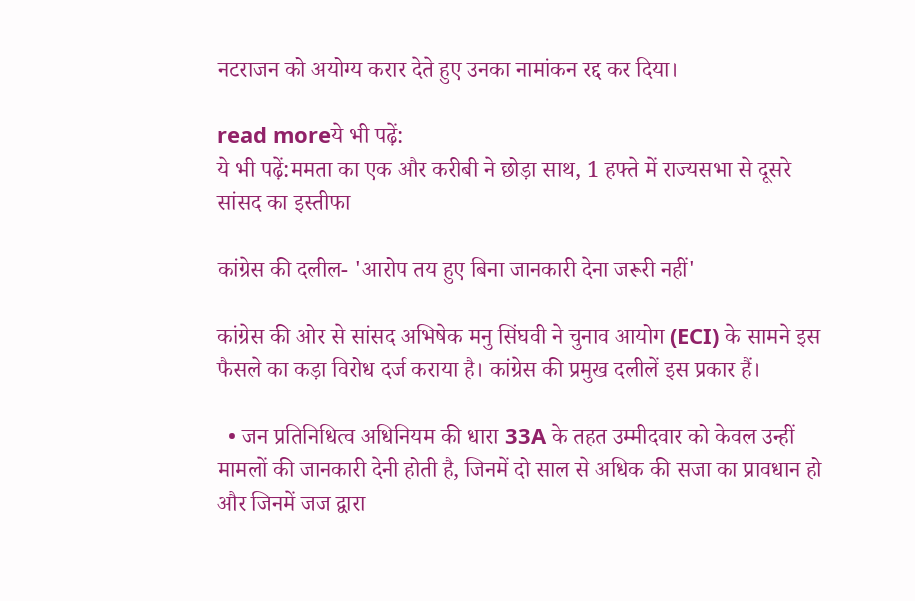नटराजन को अयोग्य करार देते हुए उनका नामांकन रद्द कर दिया।

read moreये भी पढ़ें:
ये भी पढ़ें:ममता का एक और करीबी ने छोड़ा साथ, 1 हफ्ते में राज्यसभा से दूसरे सांसद का इस्तीफा

कांग्रेस की दलील- 'आरोप तय हुए बिना जानकारी देना जरूरी नहीं'

कांग्रेस की ओर से सांसद अभिषेक मनु सिंघवी ने चुनाव आयोग (ECI) के सामने इस फैसले का कड़ा विरोध दर्ज कराया है। कांग्रेस की प्रमुख दलीलें इस प्रकार हैं।

  • जन प्रतिनिधित्व अधिनियम की धारा 33A के तहत उम्मीदवार को केवल उन्हीं मामलों की जानकारी देनी होती है, जिनमें दो साल से अधिक की सजा का प्रावधान हो और जिनमें जज द्वारा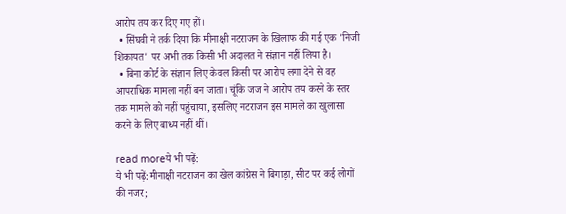आरोप तय कर दिए गए हों।
  • सिंघवी ने तर्क दिया कि मीनाक्षी नटराजन के खिलाफ की गई एक 'निजी शिकायत' पर अभी तक किसी भी अदालत ने संज्ञान नहीं लिया है।
  • बिना कोर्ट के संज्ञान लिए केवल किसी पर आरोप लगा देने से वह आपराधिक मामला नहीं बन जाता। चूंकि जज ने आरोप तय करने के स्तर तक मामले को नहीं पहुंचाया, इसलिए नटराजन इस मामले का खुलासा करने के लिए बाध्य नहीं थीं।

read moreये भी पढ़ें:
ये भी पढ़ें:मीनाक्षी नटराजन का खेल कांग्रेस ने बिगाड़ा, सीट पर कई लोगों की नजर;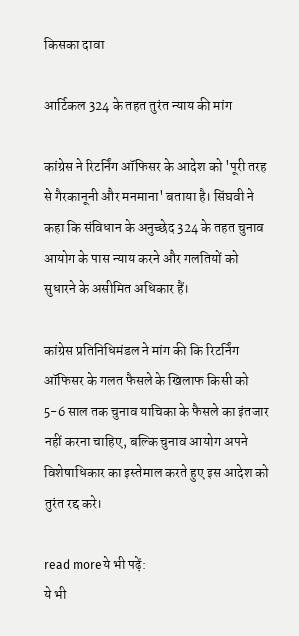किसका दावा

आर्टिकल 324 के तहत तुरंत न्याय की मांग

कांग्रेस ने रिटर्निंग ऑफिसर के आदेश को 'पूरी तरह से गैरकानूनी और मनमाना' बताया है। सिंघवी ने कहा कि संविधान के अनुच्छेद 324 के तहत चुनाव आयोग के पास न्याय करने और गलतियों को सुधारने के असीमित अधिकार हैं।

कांग्रेस प्रतिनिधिमंडल ने मांग की कि रिटर्निंग ऑफिसर के गलत फैसले के खिलाफ किसी को 5-6 साल तक चुनाव याचिका के फैसले का इंतजार नहीं करना चाहिए, बल्कि चुनाव आयोग अपने विशेषाधिकार का इस्तेमाल करते हुए इस आदेश को तुरंत रद्द करे।

read moreये भी पढ़ें:
ये भी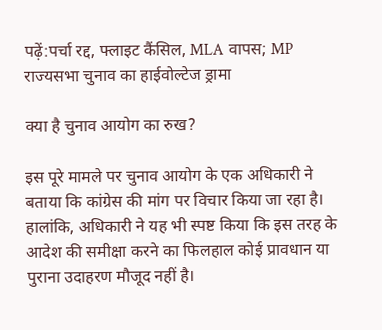पढ़ें:पर्चा रद्द, फ्लाइट कैंसिल, MLA वापस; MP राज्यसभा चुनाव का हाईवोल्टेज ड्रामा

क्या है चुनाव आयोग का रुख?

इस पूरे मामले पर चुनाव आयोग के एक अधिकारी ने बताया कि कांग्रेस की मांग पर विचार किया जा रहा है। हालांकि, अधिकारी ने यह भी स्पष्ट किया कि इस तरह के आदेश की समीक्षा करने का फिलहाल कोई प्रावधान या पुराना उदाहरण मौजूद नहीं है।